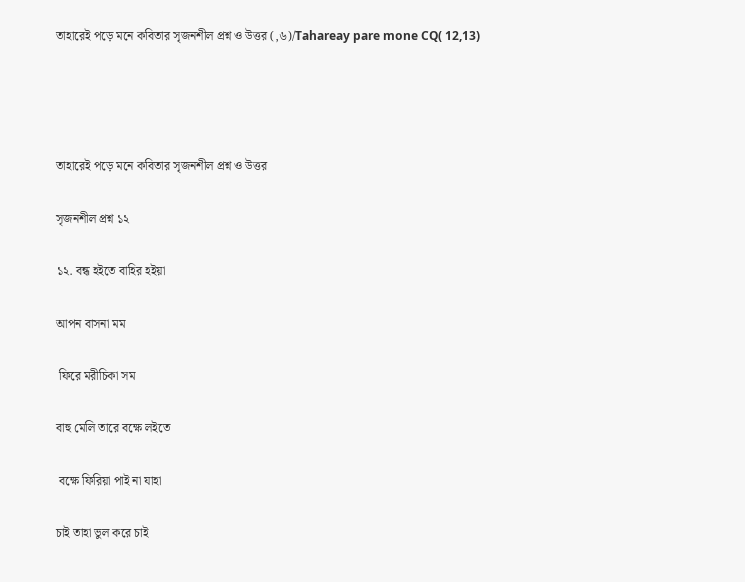তাহারেই পড়ে মনে কবিতার সৃজনশীল প্রশ্ন ও উত্তর (,৬)/Tahareay pare mone CQ( 12,13)




তাহারেই পড়ে মনে কবিতার সৃজনশীল প্রশ্ন ও উত্তর

সৃজনশীল প্রশ্ন ১২

১২. বন্ধ হইতে বাহির হইয়া

আপন বাসনা মম

 ফিরে মরীচিকা সম

বাহু মেলি তারে বক্ষে লইতে

 বক্ষে ফিরিয়া পাই না যাহা

চাই তাহা ভুল করে চাই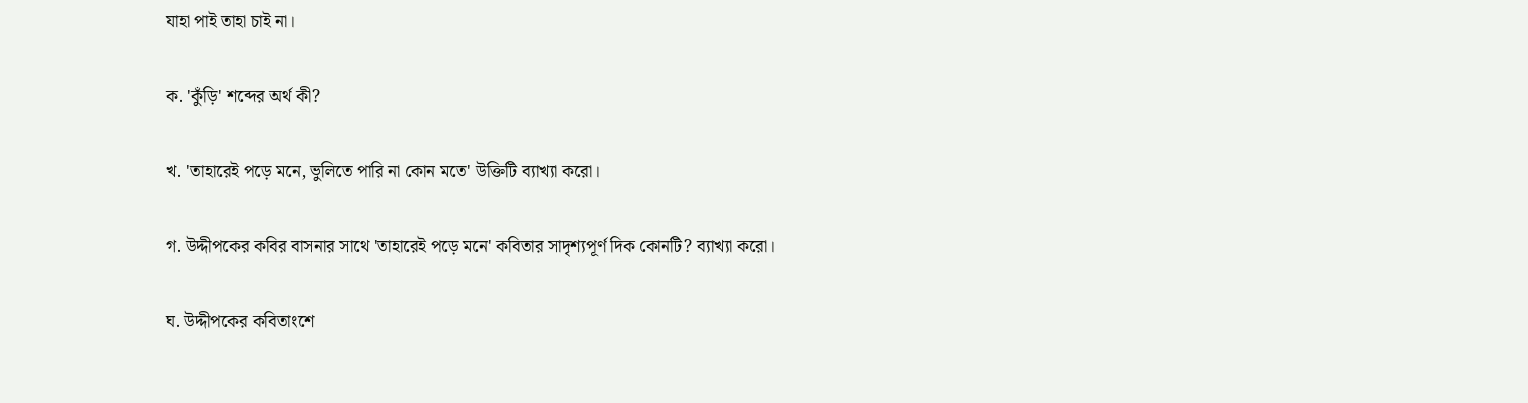যাহা পাই তাহা চাই না।

ক. 'কুঁড়ি' শব্দের অর্থ কী?

খ. 'তাহারেই পড়ে মনে, ভুলিতে পারি না কোন মতে' উক্তিটি ব্যাখ্যা করো।

গ. উদ্দীপকের কবির বাসনার সাথে 'তাহারেই পড়ে মনে' কবিতার সাদৃশ্যপূর্ণ দিক কোনটি? ব্যাখ্যা করো।

ঘ. উদ্দীপকের কবিতাংশে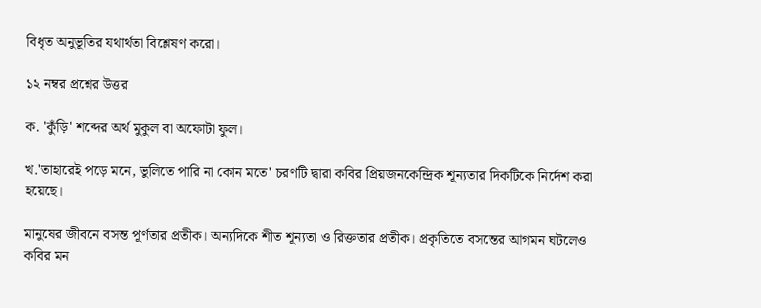বিধৃত অনুভূতির যথার্থতা বিশ্লেষণ করো।

১২ নম্বর প্রশ্নের উত্তর

ক. 'কুঁড়ি' শব্দের অর্থ মুকুল বা অফোটা ফুল।

খ.'তাহারেই পড়ে মনে, ভুলিতে পারি না কোন মতে' চরণটি দ্বারা কবির প্রিয়জনকেন্দ্রিক শূন্যতার দিকটিকে নির্দেশ করা হয়েছে।

মানুষের জীবনে বসন্ত পূর্ণতার প্রতীক। অন্যদিকে শীত শূন্যতা ও রিক্ততার প্রতীক। প্রকৃতিতে বসন্তের আগমন ঘটলেও কবির মন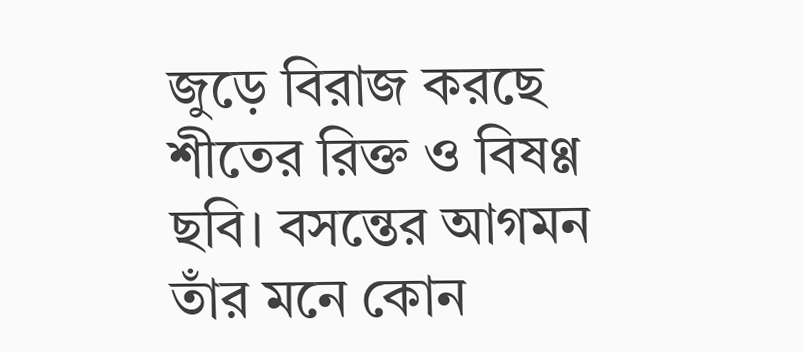জুড়ে বিরাজ করছে শীতের রিক্ত ও বিষণ্ণ ছবি। বসন্তের আগমন তাঁর মনে কোন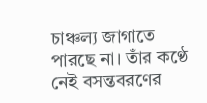চাঞ্চল্য জাগাতে পারছে না। তাঁর কণ্ঠে নেই বসন্তবরণের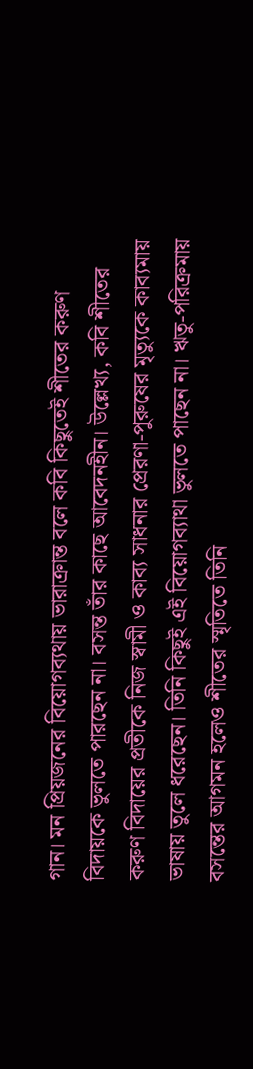গান। মন প্রিয়জনের বিয়োগব্যথায় ভারাক্রান্ত বলে কবি কিছুতেই শীতের করুণ বিদায়কে ভুলতে পারছেন না। বসন্ত তাঁর কাছে আবেদনহীন। উল্লেখ্য, কবি শীতের করুণ বিদায়ের প্রতীকে নিজ স্বামী ও কাব্য সাধনার প্রেরণা-পুরুষের মৃত্যুকে কাব্যমায় ভাষায় তুলে ধরেছেন। তিনি কিছুই এই বিয়োগব্যাথা ভুলতে পাছেন না। ঋতু-পরিক্রমায় বসন্তের আগমন হলেও শীতের স্মৃতিতে তিনি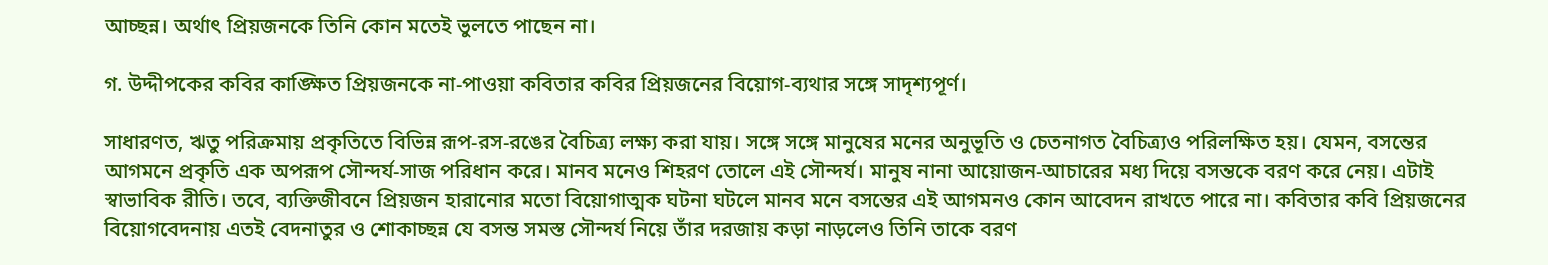আচ্ছন্ন। অর্থাৎ প্রিয়জনকে তিনি কোন মতেই ভুলতে পাছেন না।

গ. উদ্দীপকের কবির কাঙ্ক্ষিত প্রিয়জনকে না-পাওয়া কবিতার কবির প্রিয়জনের বিয়োগ-ব্যথার সঙ্গে সাদৃশ্যপূর্ণ।

সাধারণত, ঋতু পরিক্রমায় প্রকৃতিতে বিভিন্ন রূপ-রস-রঙের বৈচিত্র্য লক্ষ্য করা যায়। সঙ্গে সঙ্গে মানুষের মনের অনুভূতি ও চেতনাগত বৈচিত্র্যও পরিলক্ষিত হয়। যেমন, বসন্তের আগমনে প্রকৃতি এক অপরূপ সৌন্দর্য-সাজ পরিধান করে। মানব মনেও শিহরণ তোলে এই সৌন্দর্য। মানুষ নানা আয়োজন-আচারের মধ্য দিয়ে বসন্তকে বরণ করে নেয়। এটাই স্বাভাবিক রীতি। তবে, ব্যক্তিজীবনে প্রিয়জন হারানোর মতো বিয়োগাত্মক ঘটনা ঘটলে মানব মনে বসন্তের এই আগমনও কোন আবেদন রাখতে পারে না। কবিতার কবি প্রিয়জনের বিয়োগবেদনায় এতই বেদনাতুর ও শোকাচ্ছন্ন যে বসন্ত সমস্ত সৌন্দর্য নিয়ে তাঁর দরজায় কড়া নাড়লেও তিনি তাকে বরণ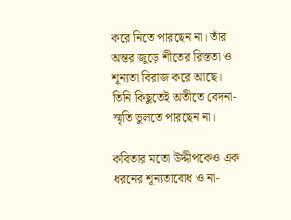করে নিতে পারছেন না। তাঁর অন্তর জুড়ে শীতের রিস্ততা ও শূন্যতা বিরাজ করে আছে। তিনি কিছুতেই অতীতে বেদনা-স্মৃতি ভুলতে পারছেন না।

কবিতার মতো উদ্দীপকেও এক ধরনের শূন্যতাবোধ ও না-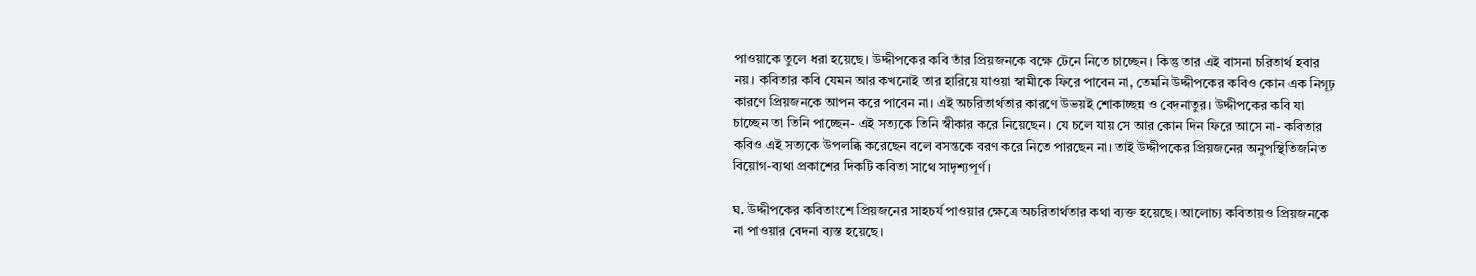পাওয়াকে তুলে ধরা হয়েছে। উদ্দীপকের কবি তাঁর প্রিয়জনকে বক্ষে টেনে নিতে চাচ্ছেন। কিন্তু তার এই বাসনা চরিতার্থ হবার নয়। কবিতার কবি যেমন আর কখনোই তার হারিয়ে যাওয়া স্বামীকে ফিরে পাবেন না, তেমনি উদ্দীপকের কবিও কোন এক নিগূঢ় কারণে প্রিয়জনকে আপন করে পাবেন না। এই অচরিতার্থতার কারণে উভয়ই শোকাচ্ছন্ন ও বেদনাতুর। উদ্দীপকের কবি যা চাচ্ছেন তা তিনি পাচ্ছেন- এই সত্যকে তিনি স্বীকার করে নিয়েছেন। যে চলে যায় সে আর কোন দিন ফিরে আসে না- কবিতার কবিও এই সত্যকে উপলব্ধি করেছেন বলে বসন্তকে বরণ করে নিতে পারছেন না। তাই উদ্দীপকের প্রিয়জনের অনুপস্থিতিজনিত বিয়োগ-ব্যথা প্রকাশের দিকটি কবিতা সাথে সাদৃশ্যপূর্ণ।

ঘ. উদ্দীপকের কবিতাংশে প্রিয়জনের সাহচর্য পাওয়ার ক্ষেত্রে অচরিতার্থতার কথা ব্যক্ত হয়েছে। আলোচ্য কবিতায়ও প্রিয়জনকে না পাওয়ার বেদনা ব্যস্ত হয়েছে।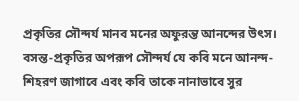প্রকৃতির সৌন্দর্য মানব মনের অফুরন্ত আনন্দের উৎস। বসন্ত-প্রকৃতির অপরূপ সৌন্দর্য যে কবি মনে আনন্দ-শিহরণ জাগাবে এবং কবি তাকে নানাভাবে সুর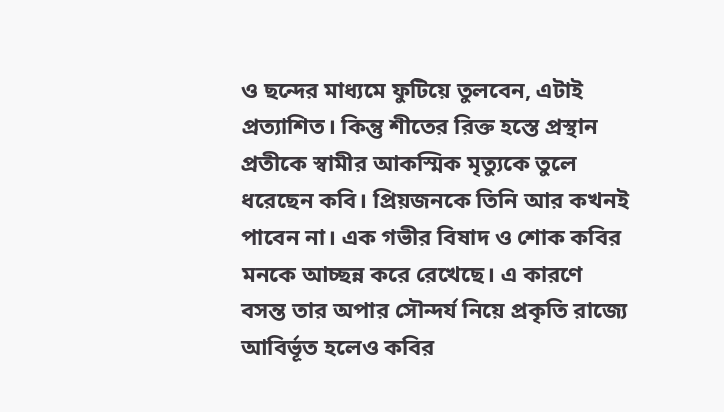ও ছন্দের মাধ্যমে ফুটিয়ে তুলবেন, এটাই প্রত্যাশিত। কিন্তু শীতের রিক্ত হস্তে প্রস্থান প্রতীকে স্বামীর আকস্মিক মৃত্যুকে তুলে ধরেছেন কবি। প্রিয়জনকে তিনি আর কখনই পাবেন না। এক গভীর বিষাদ ও শোক কবির মনকে আচ্ছন্ন করে রেখেছে। এ কারণে বসন্ত তার অপার সৌন্দর্য নিয়ে প্রকৃতি রাজ্যে আবির্ভূত হলেও কবির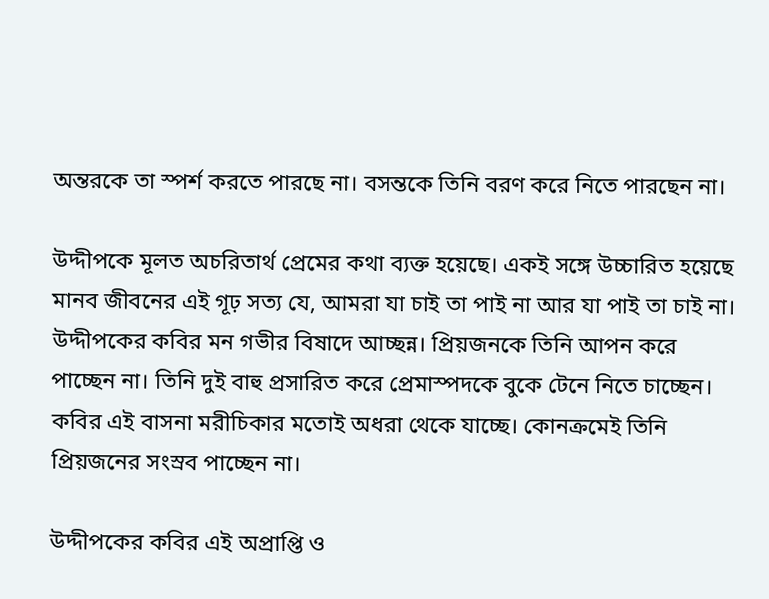অন্তরকে তা স্পর্শ করতে পারছে না। বসন্তকে তিনি বরণ করে নিতে পারছেন না।

উদ্দীপকে মূলত অচরিতার্থ প্রেমের কথা ব্যক্ত হয়েছে। একই সঙ্গে উচ্চারিত হয়েছে মানব জীবনের এই গূঢ় সত্য যে, আমরা যা চাই তা পাই না আর যা পাই তা চাই না। উদ্দীপকের কবির মন গভীর বিষাদে আচ্ছন্ন। প্রিয়জনকে তিনি আপন করে পাচ্ছেন না। তিনি দুই বাহু প্রসারিত করে প্রেমাস্পদকে বুকে টেনে নিতে চাচ্ছেন। কবির এই বাসনা মরীচিকার মতোই অধরা থেকে যাচ্ছে। কোনক্রমেই তিনি প্রিয়জনের সংস্রব পাচ্ছেন না।

উদ্দীপকের কবির এই অপ্রাপ্তি ও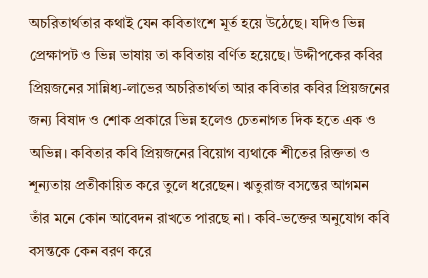অচরিতার্থতার কথাই যেন কবিতাংশে মূর্ত হয়ে উঠেছে। যদিও ভিন্ন প্রেক্ষাপট ও ভিন্ন ভাষায় তা কবিতায় বর্ণিত হয়েছে। উদ্দীপকের কবির প্রিয়জনের সান্নিধ্য-লাভের অচরিতার্থতা আর কবিতার কবির প্রিয়জনের জন্য বিষাদ ও শোক প্রকারে ভিন্ন হলেও চেতনাগত দিক হতে এক ও অভিন্ন। কবিতার কবি প্রিয়জনের বিয়োগ ব্যথাকে শীতের রিক্ততা ও শূন্যতায় প্রতীকায়িত করে তুলে ধরেছেন। ঋতুরাজ বসন্তের আগমন তাঁর মনে কোন আবেদন রাখতে পারছে না। কবি-ভক্তের অনুযোগ কবি বসন্তকে কেন বরণ করে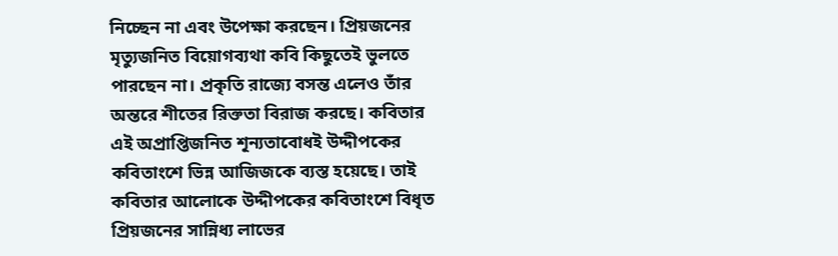নিচ্ছেন না এবং উপেক্ষা করছেন। প্রিয়জনের মৃত্যুজনিত বিয়োগব্যথা কবি কিছুতেই ভুলতে পারছেন না। প্রকৃতি রাজ্যে বসন্ত এলেও তাঁর অন্তরে শীতের রিক্ততা বিরাজ করছে। কবিতার এই অপ্রাপ্তিজনিত শূন্যতাবোধই উদ্দীপকের কবিতাংশে ভিন্ন আজিজকে ব্যস্ত হয়েছে। তাই কবিতার আলোকে উদ্দীপকের কবিতাংশে বিধৃত প্রিয়জনের সান্নিধ্য লাভের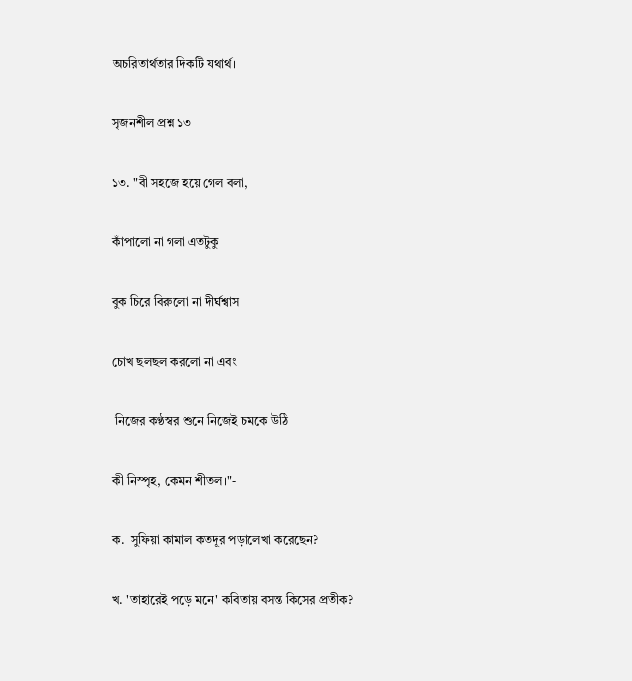অচরিতার্থতার দিকটি যথার্থ।

সৃজনশীল প্রশ্ন ১৩

১৩. "বী সহজে হয়ে গেল বলা,

কাঁপালো না গলা এতটুকু

বুক চিরে বিরুলো না দীর্ঘশ্বাস

চোখ ছলছল করলো না এবং

 নিজের কণ্ঠস্বর শুনে নিজেই চমকে উঠি

কী নিস্পৃহ, কেমন শীতল।"-

ক.  সুফিয়া কামাল কতদূর পড়ালেখা করেছেন?

খ. 'তাহারেই পড়ে মনে' কবিতায় বসন্ত কিসের প্রতীক?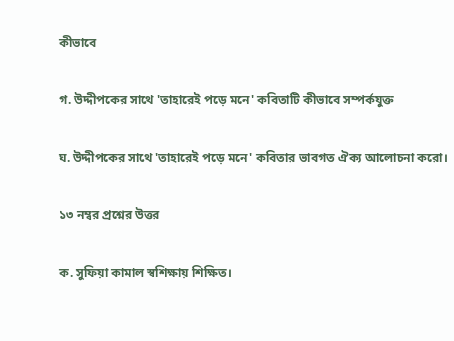কীভাবে

গ. উদ্দীপকের সাথে 'তাহারেই পড়ে মনে' কবিতাটি কীভাবে সম্পর্কযুক্ত

ঘ. উদ্দীপকের সাথে 'তাহারেই পড়ে মনে' কবিতার ভাবগত ঐক্য আলোচনা করো।

১৩ নম্বর প্রশ্নের উত্তর

ক. সুফিয়া কামাল স্বশিক্ষায় শিক্ষিত।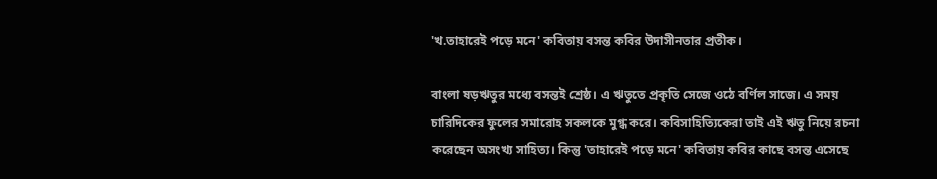'খ.তাহারেই পড়ে মনে' কবিতায় বসন্ত কবির উদাসীনতার প্রতীক।

বাংলা ষড়ঋতুর মধ্যে বসন্তই শ্রেষ্ঠ। এ ঋতুতে প্রকৃতি সেজে ওঠে বর্ণিল সাজে। এ সময় চারিদিকের ফুলের সমারোহ সকলকে মুগ্ধ করে। কবিসাহিত্যিকেরা তাই এই ঋতু নিয়ে রচনা করেছেন অসংখ্য সাহিত্য। কিন্তু 'তাহারেই পড়ে মনে' কবিতায় কবির কাছে বসন্ত এসেছে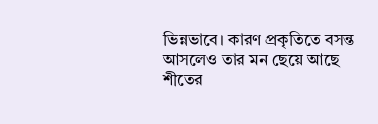ভিন্নভাবে। কারণ প্রকৃতিতে বসন্ত আসলেও তার মন ছেয়ে আছে শীতের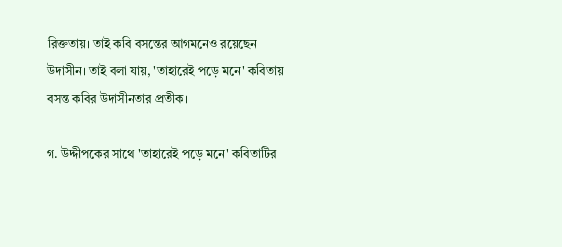রিক্ততায়। তাই কবি বসন্তের আগমনেও রয়েছেন উদাসীন। তাই বলা যায়, 'তাহারেই পড়ে মনে' কবিতায় বসন্ত কবির উদাসীনতার প্রতীক।

গ. উদ্দীপকের সাথে 'তাহারেই পড়ে মনে' কবিতাটির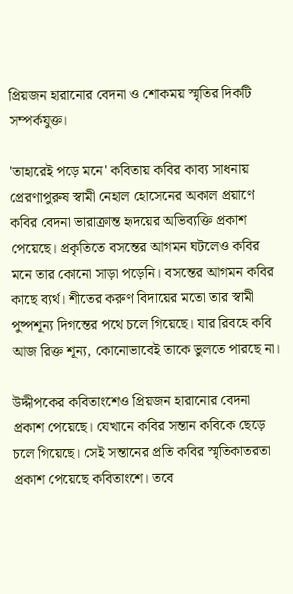প্রিয়জন হারানোর বেদনা ও শোকময় স্মৃতির দিকটি সম্পর্কযুক্ত।

'তাহারেই পড়ে মনে' কবিতায় কবির কাব্য সাধনায় প্রেরণাপুরুষ স্বামী নেহাল হোসেনের অকাল প্রয়াণে কবির বেদনা ভারাক্রান্ত হৃদয়ের অভিব্যক্তি প্রকাশ পেয়েছে। প্রকৃতিতে বসন্তের আগমন ঘটলেও কবির মনে তার কোনো সাড়া পড়েনি। বসন্তের আগমন কবির কাছে ব্যর্থ। শীতের করুণ বিদায়ের মতো তার স্বামী পুষ্পশূন্য দিগন্তের পথে চলে গিয়েছে। যার রিবহে কবি আজ রিক্ত শূন্য, কোনোভাবেই তাকে ভুলতে পারছে না।

উদ্দীপকের কবিতাংশেও প্রিয়জন হারানোর বেদনা প্রকাশ পেয়েছে। যেখানে কবির সন্তান কবিকে ছেড়ে চলে গিয়েছে। সেই সন্তানের প্রতি কবির স্মৃতিকাতরতা প্রকাশ পেয়েছে কবিতাংশে। তবে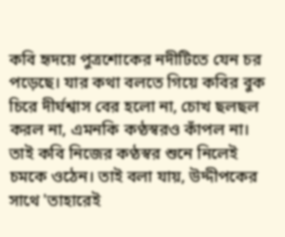কবি হৃদয়ে পুত্রশোকের নদীটিতে যেন চর পড়েছে। যার কথা বলতে গিয়ে কবির বুক চিরে দীর্ঘশ্বাস বের হলো না, চোখ ছলছল করল না, এমনকি কণ্ঠস্বরও কাঁপল না। তাই কবি নিজের কণ্ঠস্বর শুনে নিলেই চমকে ওঠেন। তাই বলা যায়, উদ্দীপকের সাথে 'তাহারেই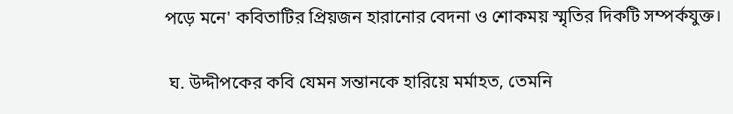পড়ে মনে' কবিতাটির প্রিয়জন হারানোর বেদনা ও শোকময় স্মৃতির দিকটি সম্পর্কযুক্ত।

 ঘ. উদ্দীপকের কবি যেমন সন্তানকে হারিয়ে মর্মাহত, তেমনি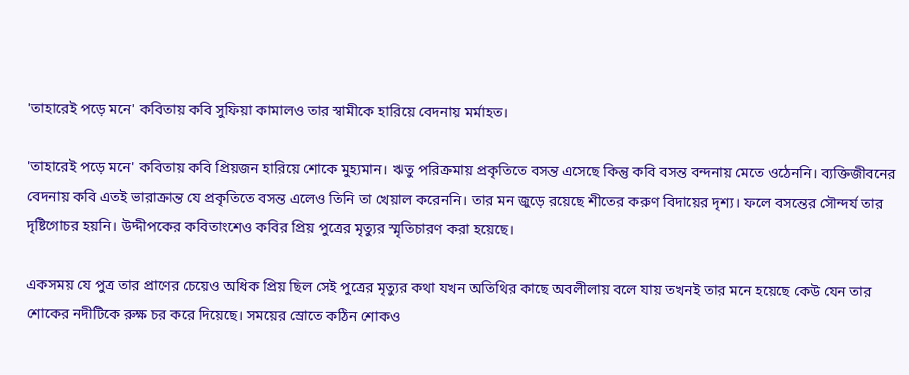'তাহারেই পড়ে মনে' কবিতায় কবি সুফিয়া কামালও তার স্বামীকে হারিয়ে বেদনায় মর্মাহত।

'তাহারেই পড়ে মনে' কবিতায় কবি প্রিয়জন হারিয়ে শোকে মুহ্যমান। ঋতু পরিক্রমায় প্রকৃতিতে বসন্ত এসেছে কিন্তু কবি বসন্ত বন্দনায় মেতে ওঠেননি। ব্যক্তিজীবনের বেদনায় কবি এতই ভারাক্রান্ত যে প্রকৃতিতে বসন্ত এলেও তিনি তা খেয়াল করেননি। তার মন জুড়ে রয়েছে শীতের করুণ বিদায়ের দৃশ্য। ফলে বসন্তের সৌন্দর্য তার দৃষ্টিগোচর হয়নি। উদ্দীপকের কবিতাংশেও কবির প্রিয় পুত্রের মৃত্যুর স্মৃতিচারণ করা হয়েছে।

একসময় যে পুত্র তার প্রাণের চেয়েও অধিক প্রিয় ছিল সেই পুত্রের মৃত্যুর কথা যখন অতিথির কাছে অবলীলায় বলে যায় তখনই তার মনে হয়েছে কেউ যেন তার শোকের নদীটিকে রুক্ষ চর করে দিয়েছে। সময়ের স্রোতে কঠিন শোকও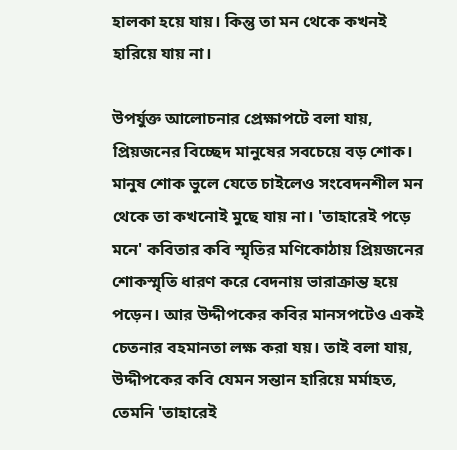হালকা হয়ে যায়। কিন্তু তা মন থেকে কখনই হারিয়ে যায় না।

উপর্যুক্ত আলোচনার প্রেক্ষাপটে বলা যায়, প্রিয়জনের বিচ্ছেদ মানুষের সবচেয়ে বড় শোক। মানুষ শোক ভুলে যেতে চাইলেও সংবেদনশীল মন থেকে তা কখনোই মুছে যায় না। 'তাহারেই পড়ে মনে' কবিতার কবি স্মৃতির মণিকোঠায় প্রিয়জনের শোকস্মৃতি ধারণ করে বেদনায় ভারাক্রান্ত হয়ে পড়েন। আর উদ্দীপকের কবির মানসপটেও একই চেতনার বহমানতা লক্ষ করা যয়। তাই বলা যায়, উদ্দীপকের কবি যেমন সন্তান হারিয়ে মর্মাহত, তেমনি 'তাহারেই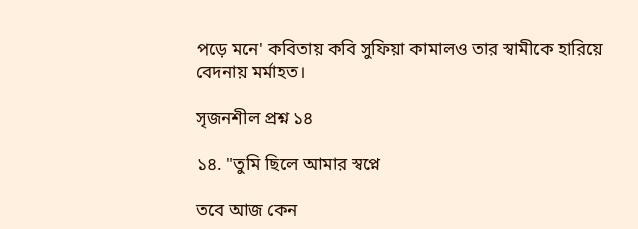পড়ে মনে' কবিতায় কবি সুফিয়া কামালও তার স্বামীকে হারিয়ে বেদনায় মর্মাহত।

সৃজনশীল প্রশ্ন ১৪

১৪. "তুমি ছিলে আমার স্বপ্নে

তবে আজ কেন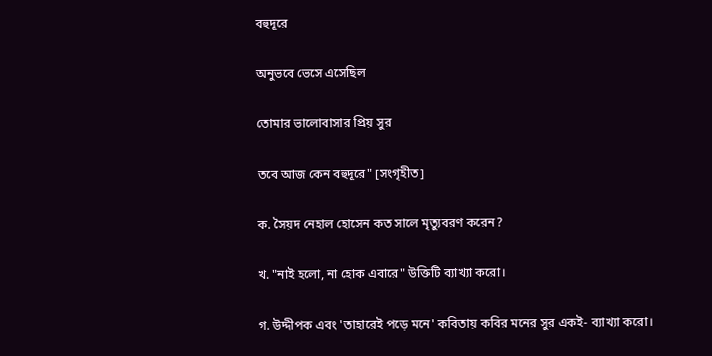বহুদূরে

অনুভবে ভেসে এসেছিল

তোমার ভালোবাসার প্রিয় সুর

তবে আজ কেন বহুদূরে" [সংগৃহীত]

ক. সৈয়দ নেহাল হোসেন কত সালে মৃত্যুবরণ করেন?

খ. "নাই হলো, না হোক এবারে" উক্তিটি ব্যাখ্যা করো।

গ. উদ্দীপক এবং 'তাহারেই পড়ে মনে' কবিতায় কবির মনের সুর একই- ব্যাখ্যা করো।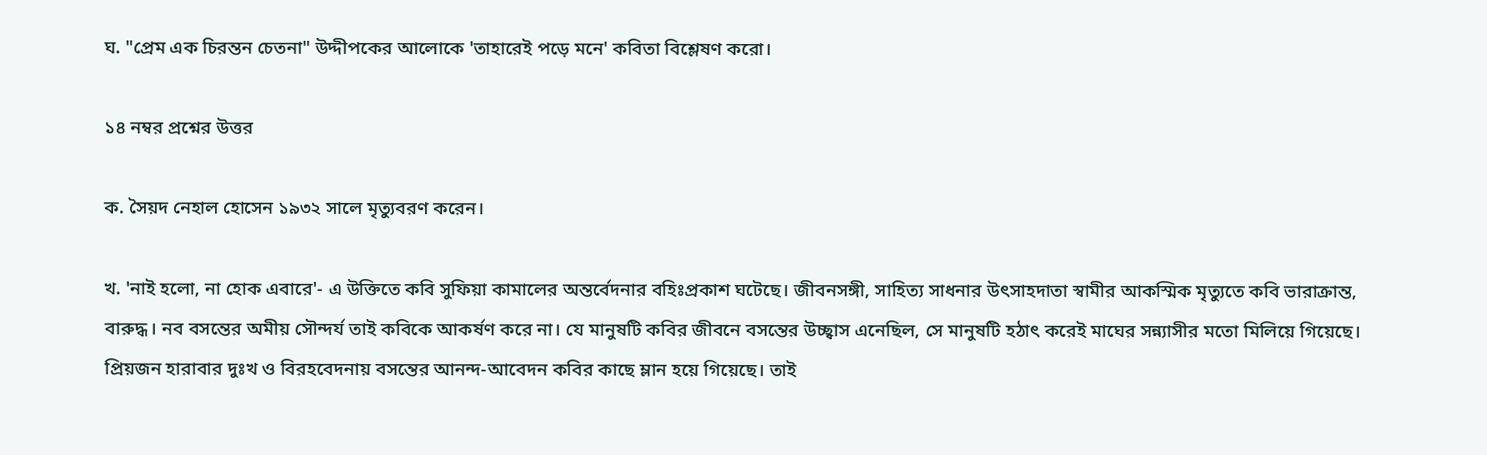ঘ. "প্রেম এক চিরন্তন চেতনা" উদ্দীপকের আলোকে 'তাহারেই পড়ে মনে' কবিতা বিশ্লেষণ করো।

১৪ নম্বর প্রশ্নের উত্তর

ক. সৈয়দ নেহাল হোসেন ১৯৩২ সালে মৃত্যুবরণ করেন।

খ. 'নাই হলো, না হোক এবারে'- এ উক্তিতে কবি সুফিয়া কামালের অন্তর্বেদনার বহিঃপ্রকাশ ঘটেছে। জীবনসঙ্গী, সাহিত্য সাধনার উৎসাহদাতা স্বামীর আকস্মিক মৃত্যুতে কবি ভারাক্রান্ত, বারুদ্ধ। নব বসন্তের অমীয় সৌন্দর্য তাই কবিকে আকর্ষণ করে না। যে মানুষটি কবির জীবনে বসন্তের উচ্ছ্বাস এনেছিল, সে মানুষটি হঠাৎ করেই মাঘের সন্ন্যাসীর মতো মিলিয়ে গিয়েছে। প্রিয়জন হারাবার দুঃখ ও বিরহবেদনায় বসন্তের আনন্দ-আবেদন কবির কাছে ম্লান হয়ে গিয়েছে। তাই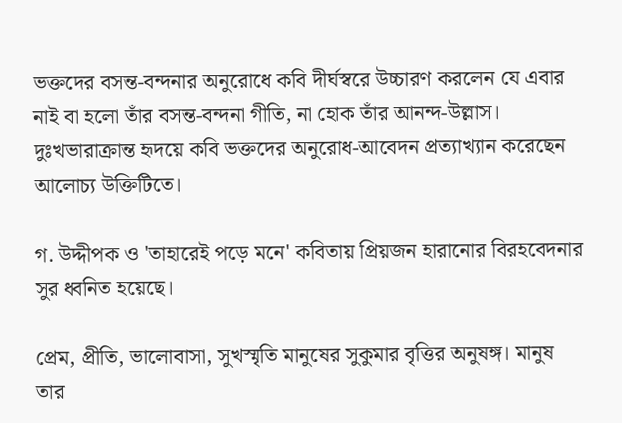ভক্তদের বসন্ত-বন্দনার অনুরোধে কবি দীর্ঘস্বরে উচ্চারণ করলেন যে এবার নাই বা হলো তাঁর বসন্ত-বন্দনা গীতি, না হোক তাঁর আনন্দ-উল্লাস। দুঃখভারাক্রান্ত হৃদয়ে কবি ভক্তদের অনুরোধ-আবেদন প্রত্যাখ্যান করেছেন আলোচ্য উক্তিটিতে।

গ. উদ্দীপক ও 'তাহারেই পড়ে মনে' কবিতায় প্রিয়জন হারানোর বিরহবেদনার সুর ধ্বনিত হয়েছে।

প্রেম, প্রীতি, ভালোবাসা, সুখস্মৃতি মানুষের সুকুমার বৃত্তির অনুষঙ্গ। মানুষ তার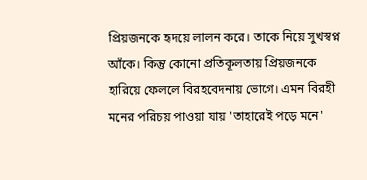প্রিয়জনকে হৃদয়ে লালন করে। তাকে নিয়ে সুখস্বপ্ন আঁকে। কিন্তু কোনো প্রতিকূলতায় প্রিয়জনকে হারিয়ে ফেললে বিরহবেদনায় ভোগে। এমন বিরহী মনের পরিচয় পাওয়া যায় 'তাহারেই পড়ে মনে'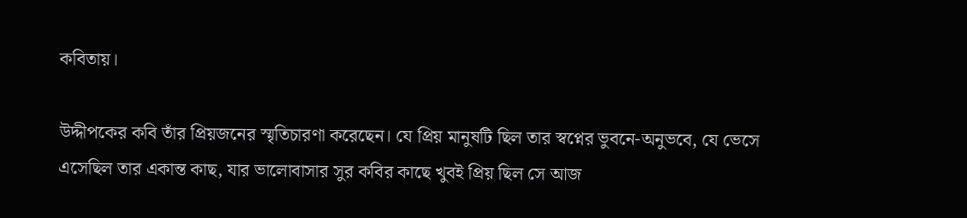কবিতায়।

উদ্দীপকের কবি তাঁর প্রিয়জনের স্মৃতিচারণা করেছেন। যে প্রিয় মানুষটি ছিল তার স্বপ্নের ভুবনে-অনুভবে, যে ভেসে এসেছিল তার একান্ত কাছ, যার ভালোবাসার সুর কবির কাছে খুবই প্রিয় ছিল সে আজ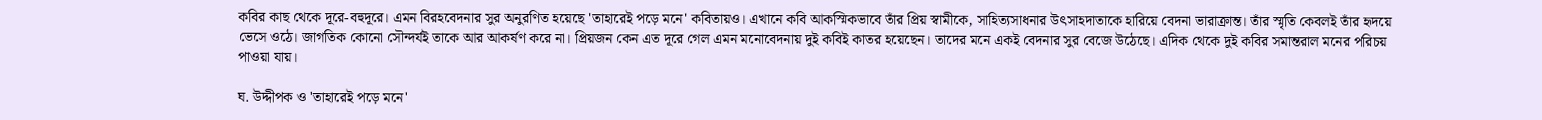কবির কাছ থেকে দূরে-বহুদূরে। এমন বিরহবেদনার সুর অনুরণিত হয়েছে 'তাহারেই পড়ে মনে' কবিতায়ও। এখানে কবি আকস্মিকভাবে তাঁর প্রিয় স্বামীকে, সাহিত্যসাধনার উৎসাহদাতাকে হারিয়ে বেদনা ভারাক্রান্ত। তাঁর স্মৃতি কেবলই তাঁর হৃদয়ে ভেসে ওঠে। জাগতিক কোনো সৌন্দর্যই তাকে আর আকর্ষণ করে না। প্রিয়জন কেন এত দূরে গেল এমন মনোবেদনায় দুই কবিই কাতর হয়েছেন। তাদের মনে একই বেদনার সুর বেজে উঠেছে। এদিক থেকে দুই কবির সমান্তরাল মনের পরিচয় পাওয়া যায়।

ঘ. উদ্দীপক ও 'তাহারেই পড়ে মনে'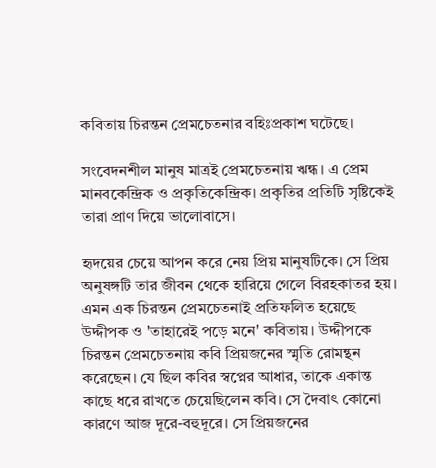কবিতায় চিরন্তন প্রেমচেতনার বহিঃপ্রকাশ ঘটেছে।

সংবেদনশীল মানুষ মাত্রই প্রেমচেতনায় ঋন্ধ। এ প্রেম মানবকেন্দ্রিক ও প্রকৃতিকেন্দ্রিক। প্রকৃতির প্রতিটি সৃষ্টিকেই তারা প্রাণ দিয়ে ভালোবাসে।

হৃদয়ের চেয়ে আপন করে নেয় প্রিয় মানুষটিকে। সে প্রিয় অনুষঙ্গটি তার জীবন থেকে হারিয়ে গেলে বিরহকাতর হয়। এমন এক চিরন্তন প্রেমচেতনাই প্রতিফলিত হয়েছে উদ্দীপক ও 'তাহারেই পড়ে মনে' কবিতায়। উদ্দীপকে চিরন্তন প্রেমচেতনায় কবি প্রিয়জনের স্মৃতি রোমন্থন করেছেন। যে ছিল কবির স্বপ্নের আধার, তাকে একান্ত কাছে ধরে রাখতে চেয়েছিলেন কবি। সে দৈবাৎ কোনো কারণে আজ দূরে-বহুদূরে। সে প্রিয়জনের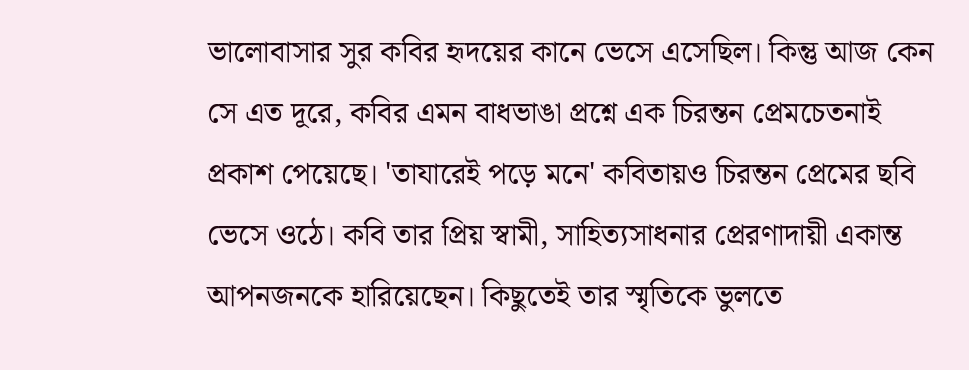ভালোবাসার সুর কবির হৃদয়ের কানে ভেসে এসেছিল। কিন্তু আজ কেন সে এত দূরে, কবির এমন বাধভাঙা প্রশ্নে এক চিরন্তন প্রেমচেতনাই প্রকাশ পেয়েছে। 'তাযারেই পড়ে মনে' কবিতায়ও চিরন্তন প্রেমের ছবি ভেসে ওঠে। কবি তার প্রিয় স্বামী, সাহিত্যসাধনার প্রেরণাদায়ী একান্ত আপনজনকে হারিয়েছেন। কিছুতেই তার স্মৃতিকে ভুলতে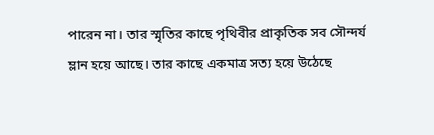পারেন না। তার স্মৃতির কাছে পৃথিবীর প্রাকৃতিক সব সৌন্দর্য ম্লান হয়ে আছে। তার কাছে একমাত্র সত্য হয়ে উঠেছে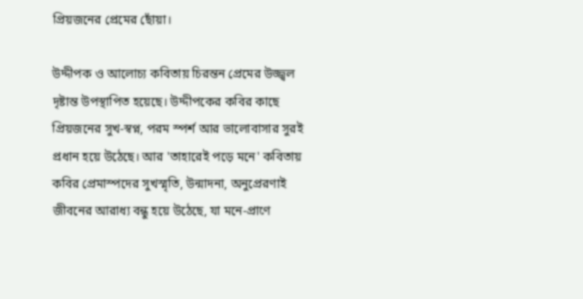প্রিয়জনের প্রেমের ছোঁয়া।

উদ্দীপক ও আলোচ্য কবিতায় চিরন্তন প্রেমের উজ্জ্বল দৃষ্টান্ত উপস্থাপিত হয়েছে। উদ্দীপকের কবির কাছে প্রিয়জনের সুখ-স্বপ্ন, পরম স্পর্শ আর ভালোবাসার সুরই প্রধান হয়ে উঠেছে। আর 'তাহারেই পড়ে মনে' কবিতায় কবির প্রেমাস্পদের সুখস্মৃতি, উন্মাদনা, অনুপ্রেরণাই জীবনের আরাধ্য বন্ধু হয়ে উঠেছে, যা মনে-প্রাণে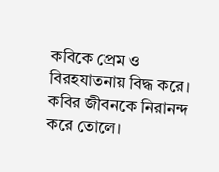কবিকে প্রেম ও বিরহযাতনায় বিদ্ধ করে। কবির জীবনকে নিরানন্দ করে তোলে।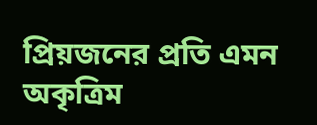প্রিয়জনের প্রতি এমন অকৃত্রিম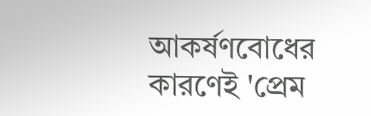আকর্ষণবোধের কারণেই 'প্রেম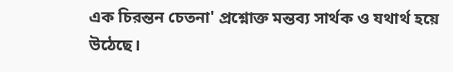এক চিরন্তন চেতনা' প্রশ্নোক্ত মন্তব্য সার্থক ও যথার্থ হয়ে উঠেছে।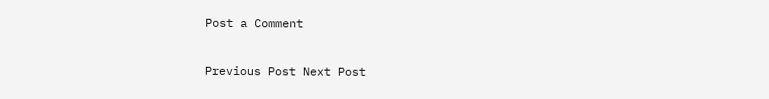Post a Comment

Previous Post Next Post